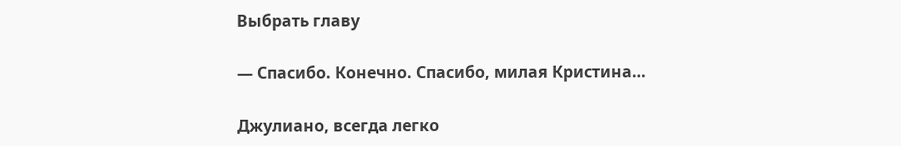Выбрать главу

— Спасибо. Конечно. Спасибо, милая Кристина…

Джулиано, всегда легко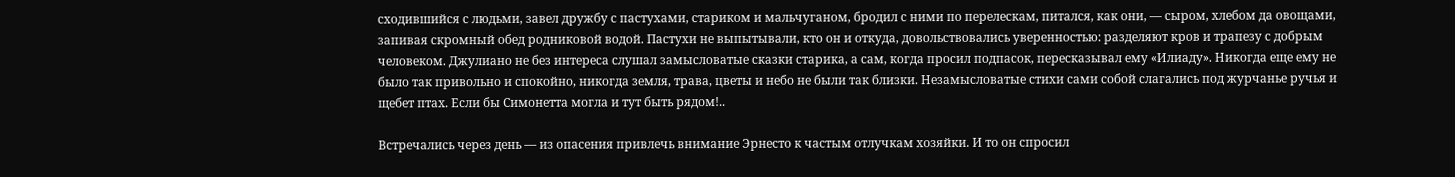сходившийся с людьми, завел дружбу с пастухами, стариком и мальчуганом, бродил с ними по перелескам, питался, как они, — сыром, хлебом да овощами, запивая скромный обед родниковой водой. Пастухи не выпытывали, кто он и откуда, довольствовались уверенностью: разделяют кров и трапезу с добрым человеком. Джулиано не без интереса слушал замысловатые сказки старика, а сам, когда просил подпасок, пересказывал ему «Илиаду». Никогда еще ему не было так привольно и спокойно, никогда земля, трава, цветы и небо не были так близки. Незамысловатые стихи сами собой слагались под журчанье ручья и щебет птах. Если бы Симонетта могла и тут быть рядом!..

Встречались через день — из опасения привлечь внимание Эрнесто к частым отлучкам хозяйки. И то он спросил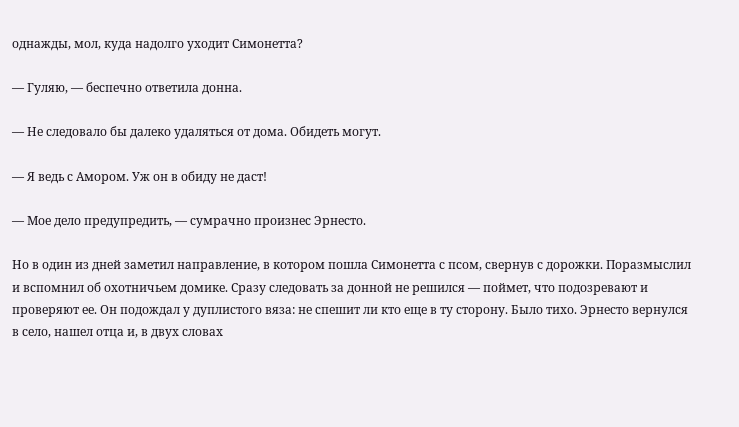однажды, мол, куда надолго уходит Симонетта?

— Гуляю, — беспечно ответила донна.

— Не следовало бы далеко удаляться от дома. Обидеть могут.

— Я ведь с Амором. Уж он в обиду не даст!

— Мое дело предупредить, — сумрачно произнес Эрнесто.

Но в один из дней заметил направление, в котором пошла Симонетта с псом, свернув с дорожки. Поразмыслил и вспомнил об охотничьем домике. Сразу следовать за донной не решился — поймет, что подозревают и проверяют ее. Он подождал у дуплистого вяза: не спешит ли кто еще в ту сторону. Было тихо. Эрнесто вернулся в село, нашел отца и, в двух словах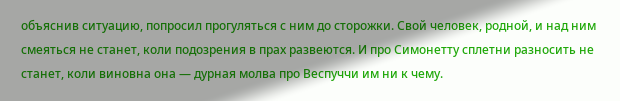объяснив ситуацию, попросил прогуляться с ним до сторожки. Свой человек, родной, и над ним смеяться не станет, коли подозрения в прах развеются. И про Симонетту сплетни разносить не станет, коли виновна она — дурная молва про Веспуччи им ни к чему.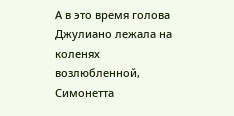А в это время голова Джулиано лежала на коленях возлюбленной, Симонетта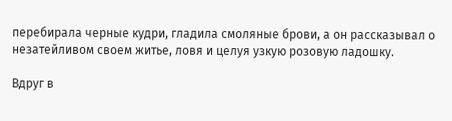перебирала черные кудри, гладила смоляные брови, а он рассказывал о незатейливом своем житье, ловя и целуя узкую розовую ладошку.

Вдруг в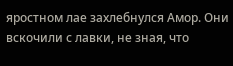яростном лае захлебнулся Амор. Они вскочили с лавки, не зная, что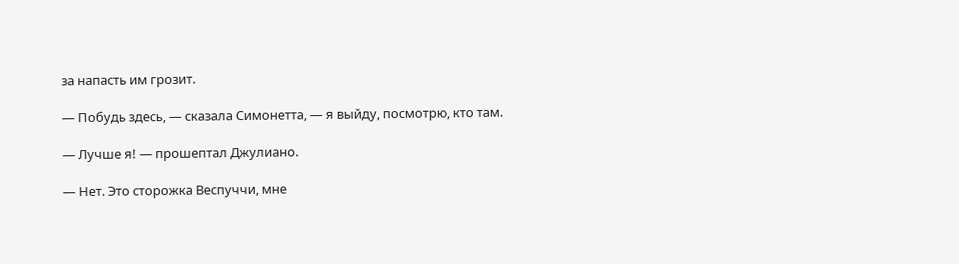за напасть им грозит.

— Побудь здесь, — сказала Симонетта, — я выйду, посмотрю, кто там.

— Лучше я! — прошептал Джулиано.

— Нет. Это сторожка Веспуччи, мне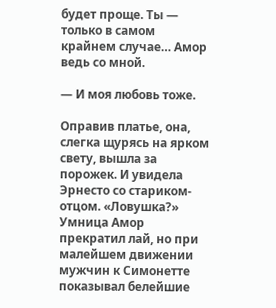будет проще. Ты — только в самом крайнем случае… Амор ведь со мной.

— И моя любовь тоже.

Оправив платье, она, слегка щурясь на ярком свету, вышла за порожек. И увидела Эрнесто со стариком-отцом. «Ловушка?» Умница Амор прекратил лай, но при малейшем движении мужчин к Симонетте показывал белейшие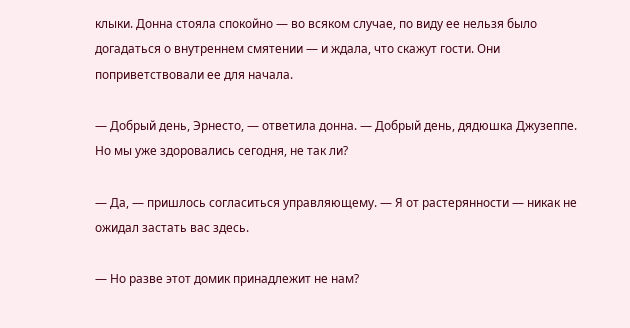клыки. Донна стояла спокойно — во всяком случае, по виду ее нельзя было догадаться о внутреннем смятении — и ждала, что скажут гости. Они поприветствовали ее для начала.

— Добрый день, Эрнесто, — ответила донна. — Добрый день, дядюшка Джузеппе. Но мы уже здоровались сегодня, не так ли?

— Да, — пришлось согласиться управляющему. — Я от растерянности — никак не ожидал застать вас здесь.

— Но разве этот домик принадлежит не нам?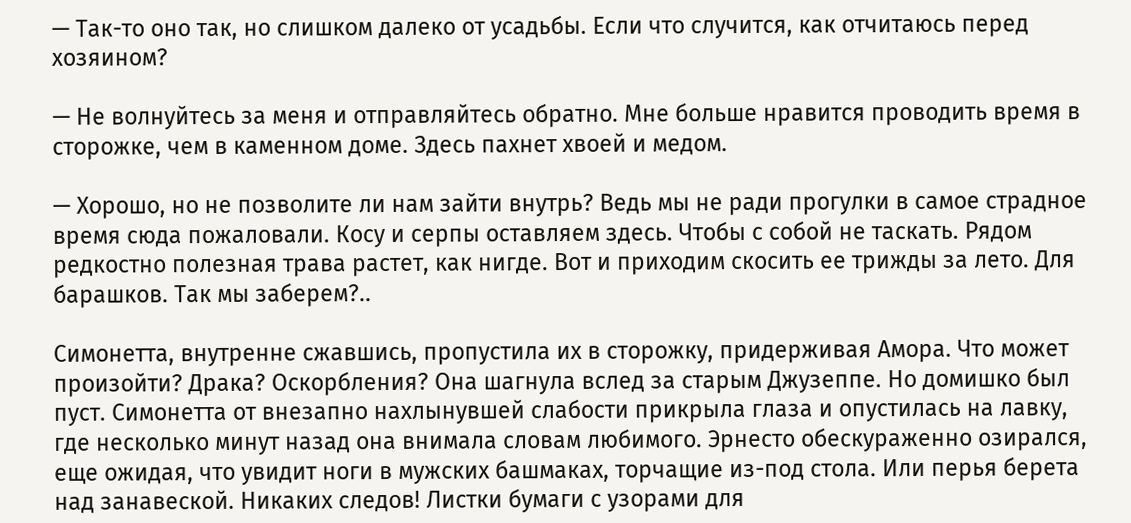— Так-то оно так, но слишком далеко от усадьбы. Если что случится, как отчитаюсь перед хозяином?

— Не волнуйтесь за меня и отправляйтесь обратно. Мне больше нравится проводить время в сторожке, чем в каменном доме. Здесь пахнет хвоей и медом.

— Хорошо, но не позволите ли нам зайти внутрь? Ведь мы не ради прогулки в самое страдное время сюда пожаловали. Косу и серпы оставляем здесь. Чтобы с собой не таскать. Рядом редкостно полезная трава растет, как нигде. Вот и приходим скосить ее трижды за лето. Для барашков. Так мы заберем?..

Симонетта, внутренне сжавшись, пропустила их в сторожку, придерживая Амора. Что может произойти? Драка? Оскорбления? Она шагнула вслед за старым Джузеппе. Но домишко был пуст. Симонетта от внезапно нахлынувшей слабости прикрыла глаза и опустилась на лавку, где несколько минут назад она внимала словам любимого. Эрнесто обескураженно озирался, еще ожидая, что увидит ноги в мужских башмаках, торчащие из-под стола. Или перья берета над занавеской. Никаких следов! Листки бумаги с узорами для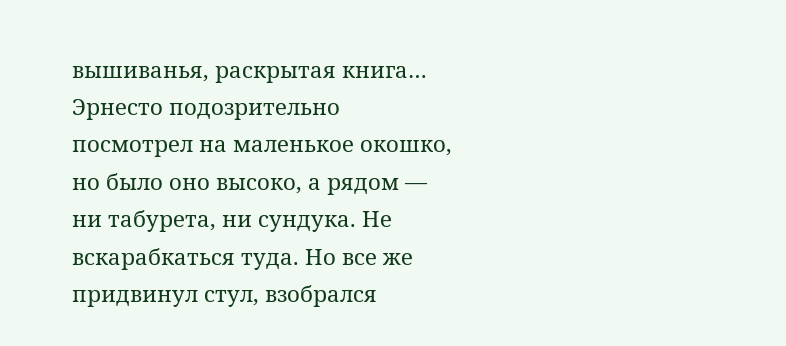вышиванья, раскрытая книга… Эрнесто подозрительно посмотрел на маленькое окошко, но было оно высоко, а рядом — ни табурета, ни сундука. Не вскарабкаться туда. Но все же придвинул стул, взобрался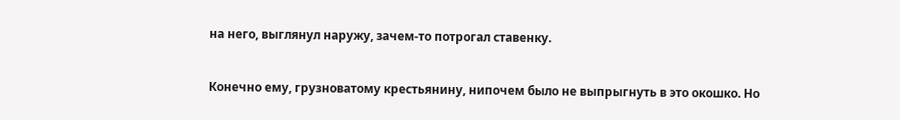на него, выглянул наружу, зачем-то потрогал ставенку.

Конечно ему, грузноватому крестьянину, нипочем было не выпрыгнуть в это окошко. Но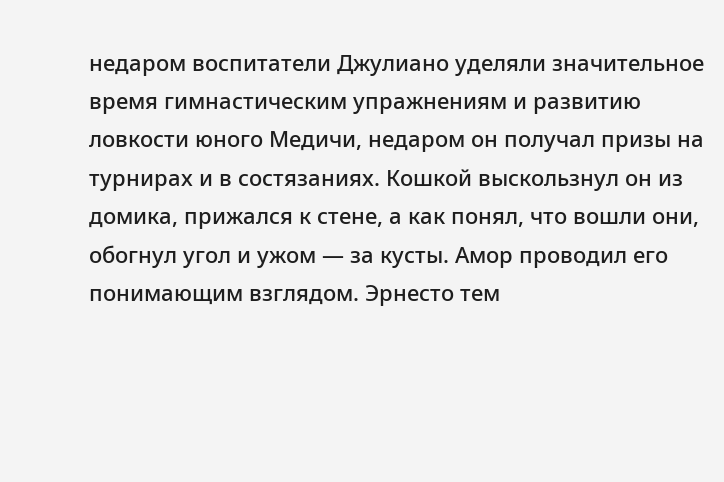недаром воспитатели Джулиано уделяли значительное время гимнастическим упражнениям и развитию ловкости юного Медичи, недаром он получал призы на турнирах и в состязаниях. Кошкой выскользнул он из домика, прижался к стене, а как понял, что вошли они, обогнул угол и ужом — за кусты. Амор проводил его понимающим взглядом. Эрнесто тем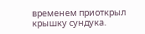временем приоткрыл крышку сундука.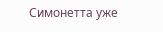Симонетта уже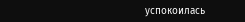успокоилась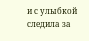и с улыбкой следила за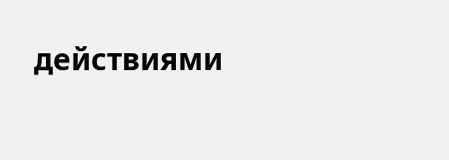действиями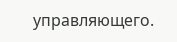управляющего.